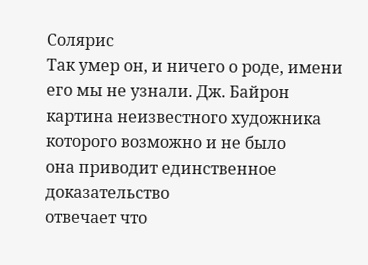Солярис
Так умер он, и ничего о роде, имени его мы не узнали. Дж. Байрон
картина неизвестного художника
которого возможно и не было
она приводит единственное доказательство
отвечает что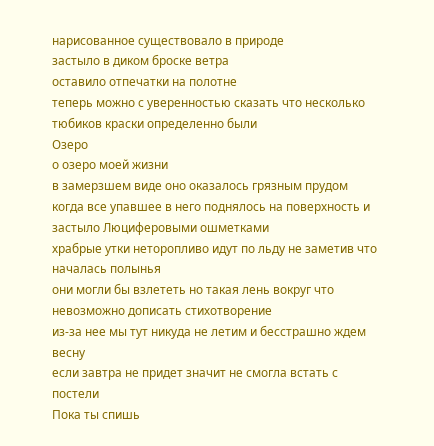нарисованное существовало в природе
застыло в диком броске ветра
оставило отпечатки на полотне
теперь можно с уверенностью сказать что несколько тюбиков краски определенно были
Озеро
о озеро моей жизни
в замерзшем виде оно оказалось грязным прудом
когда все упавшее в него поднялось на поверхность и застыло Люциферовыми ошметками
храбрые утки неторопливо идут по льду не заметив что началась полынья
они могли бы взлететь но такая лень вокруг что невозможно дописать стихотворение
из-за нее мы тут никуда не летим и бесстрашно ждем весну
если завтра не придет значит не смогла встать с постели
Пока ты спишь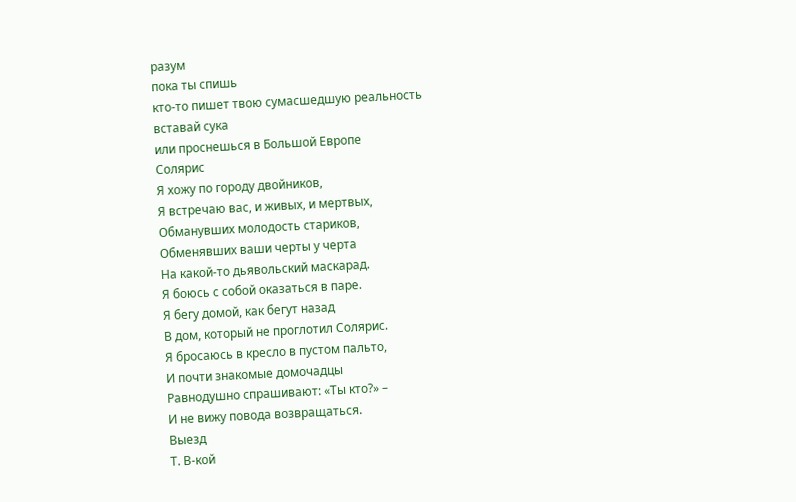разум
пока ты спишь
кто-то пишет твою сумасшедшую реальность
вставай сука
или проснешься в Большой Европе
Солярис
Я хожу по городу двойников,
Я встречаю вас, и живых, и мертвых,
Обманувших молодость стариков,
Обменявших ваши черты у черта
На какой-то дьявольский маскарад.
Я боюсь с собой оказаться в паре.
Я бегу домой, как бегут назад
В дом, который не проглотил Солярис.
Я бросаюсь в кресло в пустом пальто,
И почти знакомые домочадцы
Равнодушно спрашивают: «Ты кто?» –
И не вижу повода возвращаться.
Выезд
Т. В-кой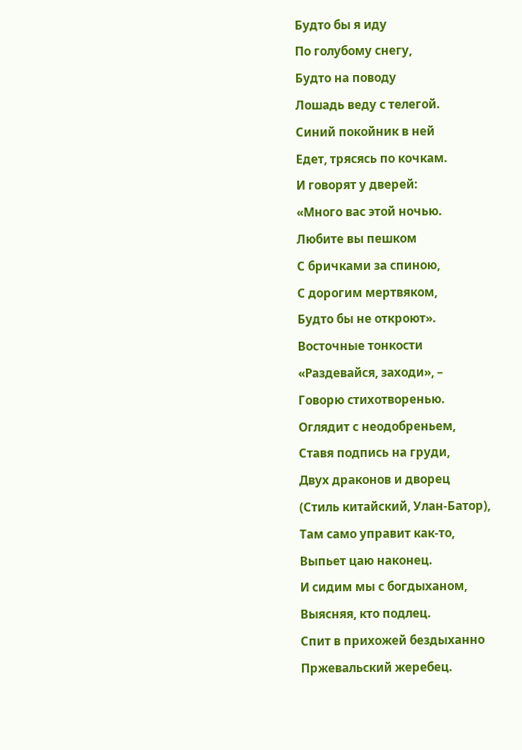Будто бы я иду
По голубому снегу,
Будто на поводу
Лошадь веду с телегой.
Синий покойник в ней
Едет, трясясь по кочкам.
И говорят у дверей:
«Много вас этой ночью.
Любите вы пешком
С бричками за спиною,
С дорогим мертвяком,
Будто бы не откроют».
Восточные тонкости
«Раздевайся, заходи», –
Говорю стихотворенью.
Оглядит с неодобреньем,
Ставя подпись на груди,
Двух драконов и дворец
(Стиль китайский, Улан-Батор),
Там само управит как-то,
Выпьет цаю наконец.
И сидим мы с богдыханом,
Выясняя, кто подлец.
Спит в прихожей бездыханно
Пржевальский жеребец.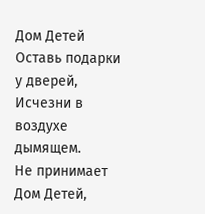Дом Детей
Оставь подарки у дверей,
Исчезни в воздухе дымящем.
Не принимает Дом Детей,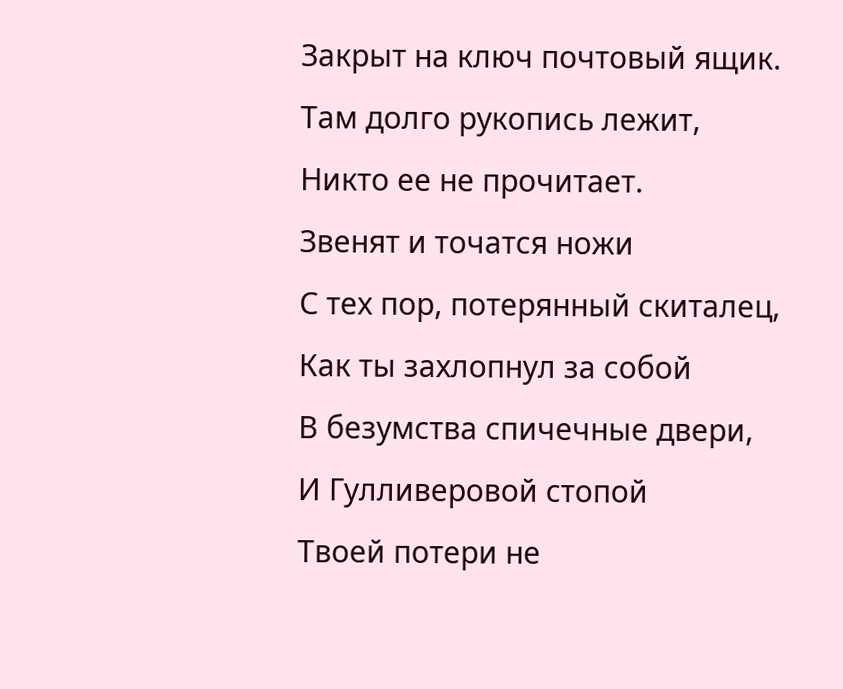Закрыт на ключ почтовый ящик.
Там долго рукопись лежит,
Никто ее не прочитает.
Звенят и точатся ножи
С тех пор, потерянный скиталец,
Как ты захлопнул за собой
В безумства спичечные двери,
И Гулливеровой стопой
Твоей потери не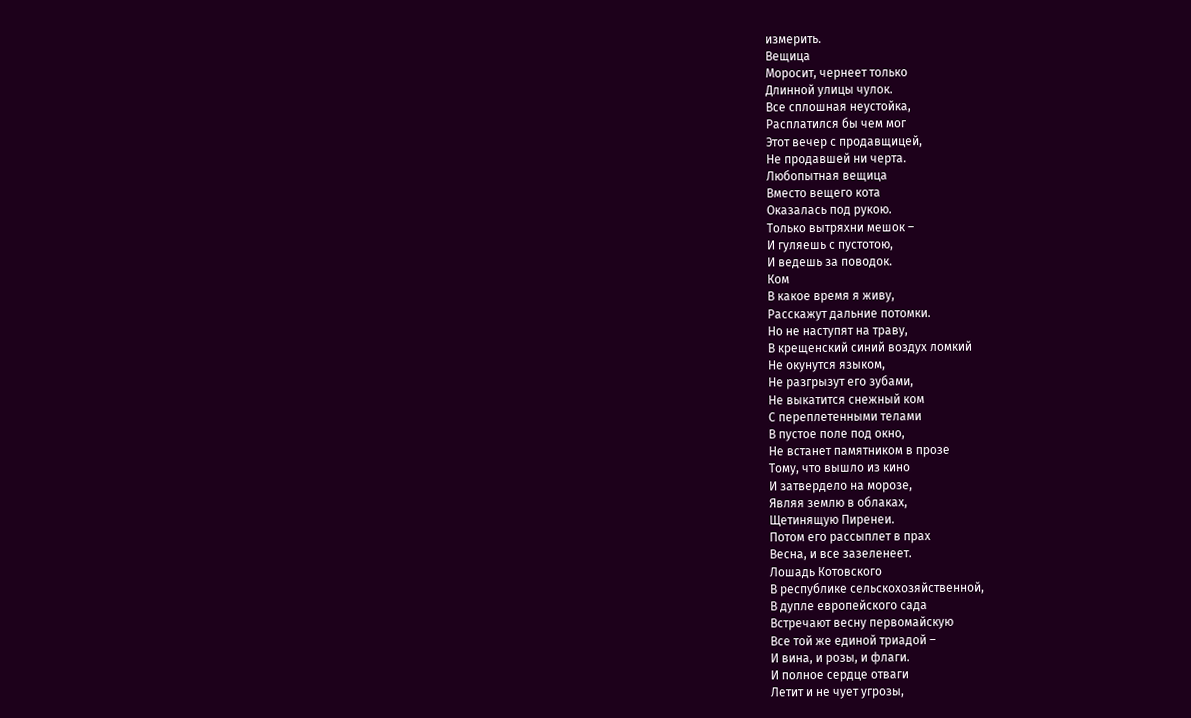измерить.
Вещица
Моросит, чернеет только
Длинной улицы чулок.
Все сплошная неустойка,
Расплатился бы чем мог
Этот вечер с продавщицей,
Не продавшей ни черта.
Любопытная вещица
Вместо вещего кота
Оказалась под рукою.
Только вытряхни мешок –
И гуляешь с пустотою,
И ведешь за поводок.
Ком
В какое время я живу,
Расскажут дальние потомки.
Но не наступят на траву,
В крещенский синий воздух ломкий
Не окунутся языком,
Не разгрызут его зубами,
Не выкатится снежный ком
С переплетенными телами
В пустое поле под окно,
Не встанет памятником в прозе
Тому, что вышло из кино
И затвердело на морозе,
Являя землю в облаках,
Щетинящую Пиренеи.
Потом его рассыплет в прах
Весна, и все зазеленеет.
Лошадь Котовского
В республике сельскохозяйственной,
В дупле европейского сада
Встречают весну первомайскую
Все той же единой триадой –
И вина, и розы, и флаги.
И полное сердце отваги
Летит и не чует угрозы,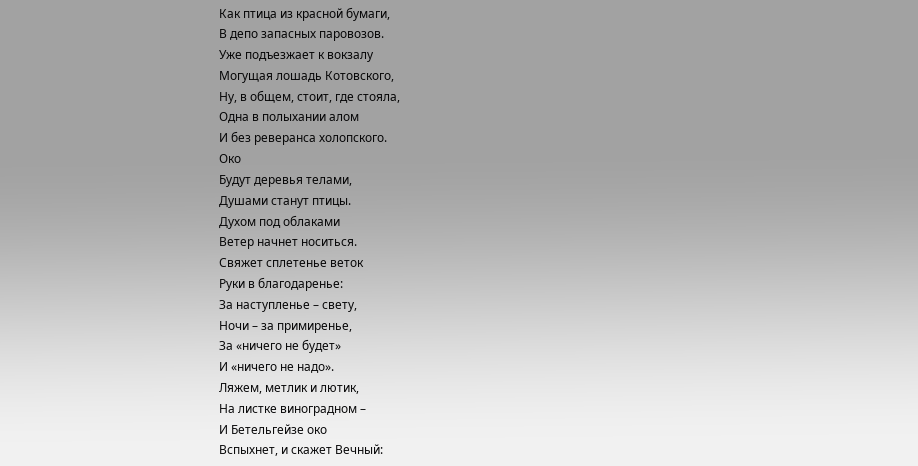Как птица из красной бумаги,
В депо запасных паровозов.
Уже подъезжает к вокзалу
Могущая лошадь Котовского,
Ну, в общем, стоит, где стояла,
Одна в полыхании алом
И без реверанса холопского.
Око
Будут деревья телами,
Душами станут птицы.
Духом под облаками
Ветер начнет носиться.
Свяжет сплетенье веток
Руки в благодаренье:
За наступленье – свету,
Ночи – за примиренье,
За «ничего не будет»
И «ничего не надо».
Ляжем, метлик и лютик,
На листке виноградном –
И Бетельгейзе око
Вспыхнет, и скажет Вечный: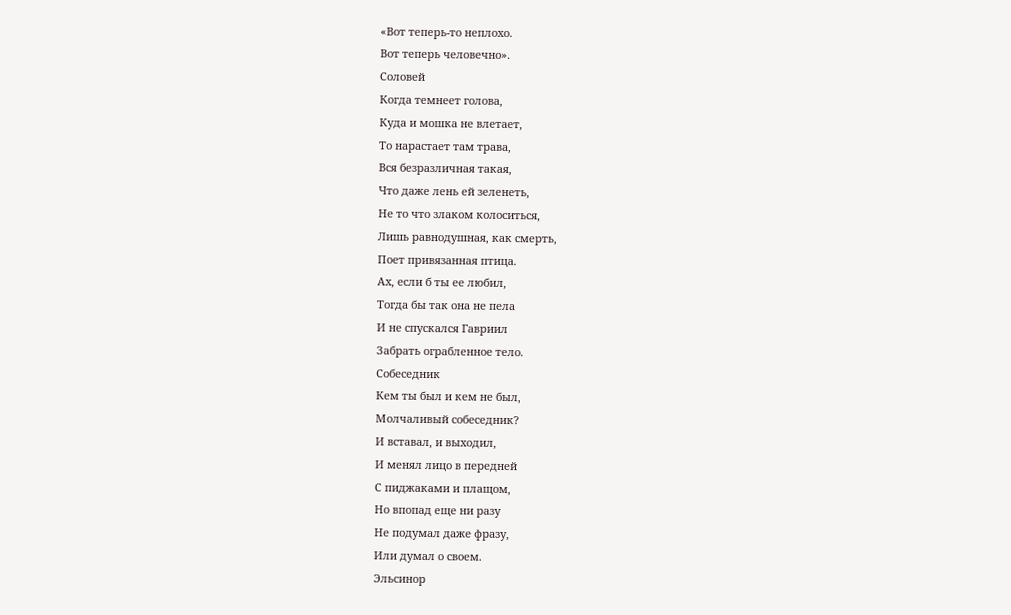«Вот теперь-то неплохо.
Вот теперь человечно».
Соловей
Когда темнеет голова,
Куда и мошка не влетает,
То нарастает там трава,
Вся безразличная такая,
Что даже лень ей зеленеть,
Не то что злаком колоситься,
Лишь равнодушная, как смерть,
Поет привязанная птица.
Ах, если б ты ее любил,
Тогда бы так она не пела
И не спускался Гавриил
Забрать ограбленное тело.
Собеседник
Кем ты был и кем не был,
Молчаливый собеседник?
И вставал, и выходил,
И менял лицо в передней
С пиджаками и плащом,
Но впопад еще ни разу
Не подумал даже фразу,
Или думал о своем.
Эльсинор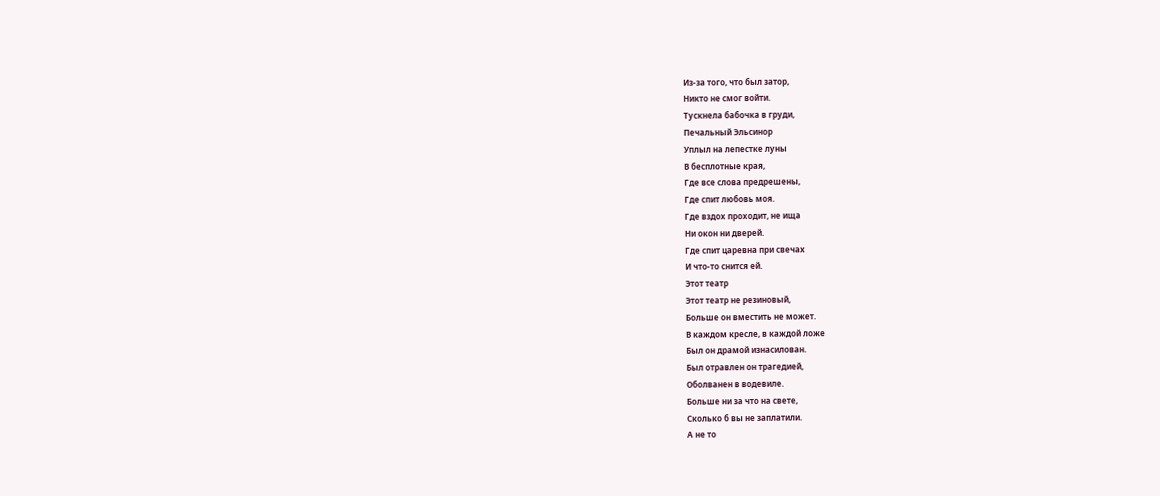Из-за того, что был затор,
Никто не смог войти.
Тускнела бабочка в груди,
Печальный Эльсинор
Уплыл на лепестке луны
В бесплотные края,
Где все слова предрешены,
Где спит любовь моя.
Где вздох проходит, не ища
Ни окон ни дверей.
Где спит царевна при свечах
И что-то снится ей.
Этот театр
Этот театр не резиновый,
Больше он вместить не может.
В каждом кресле, в каждой ложе
Был он драмой изнасилован.
Был отравлен он трагедией,
Оболванен в водевиле.
Больше ни за что на свете,
Сколько б вы не заплатили.
А не то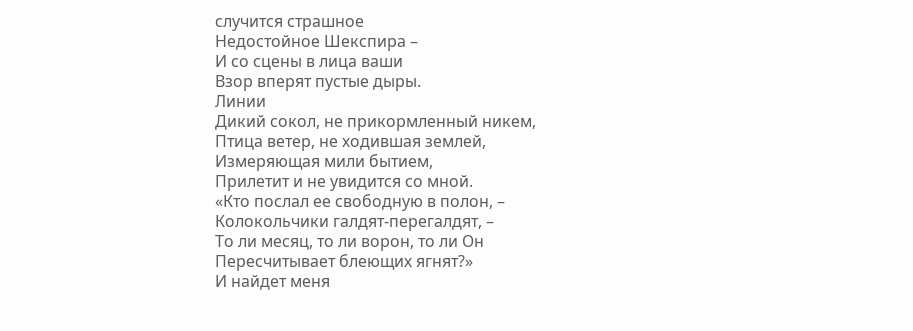случится страшное
Недостойное Шекспира –
И со сцены в лица ваши
Взор вперят пустые дыры.
Линии
Дикий сокол, не прикормленный никем,
Птица ветер, не ходившая землей,
Измеряющая мили бытием,
Прилетит и не увидится со мной.
«Кто послал ее свободную в полон, –
Колокольчики галдят-перегалдят, –
То ли месяц, то ли ворон, то ли Он
Пересчитывает блеющих ягнят?»
И найдет меня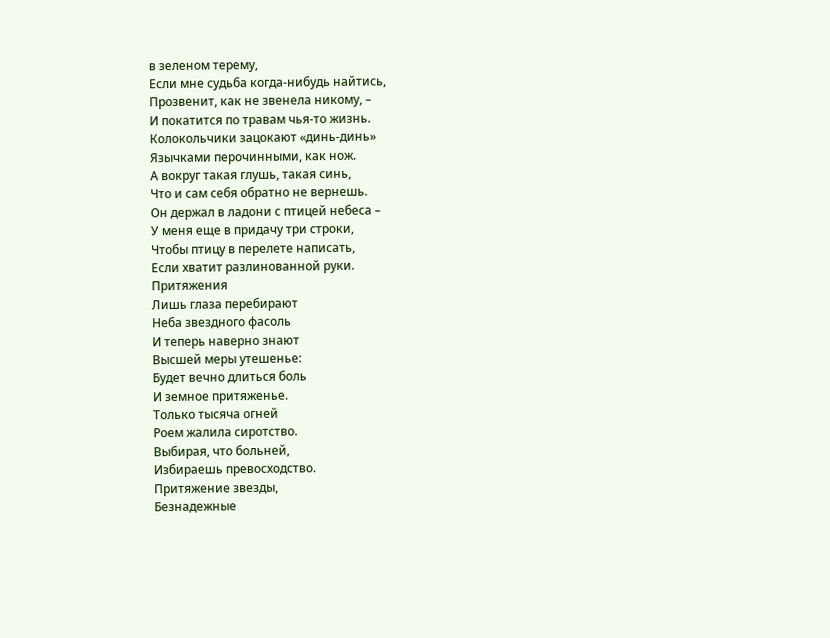в зеленом терему,
Если мне судьба когда-нибудь найтись,
Прозвенит, как не звенела никому, –
И покатится по травам чья-то жизнь.
Колокольчики зацокают «динь-динь»
Язычками перочинными, как нож.
А вокруг такая глушь, такая синь,
Что и сам себя обратно не вернешь.
Он держал в ладони с птицей небеса –
У меня еще в придачу три строки,
Чтобы птицу в перелете написать,
Если хватит разлинованной руки.
Притяжения
Лишь глаза перебирают
Неба звездного фасоль
И теперь наверно знают
Высшей меры утешенье:
Будет вечно длиться боль
И земное притяженье.
Только тысяча огней
Роем жалила сиротство.
Выбирая, что больней,
Избираешь превосходство.
Притяжение звезды,
Безнадежные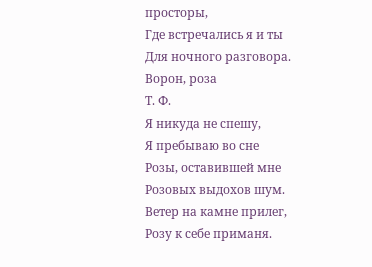просторы,
Где встречались я и ты
Для ночного разговора.
Ворон, роза
Т. Ф.
Я никуда не спешу,
Я пребываю во сне
Розы, оставившей мне
Розовых выдохов шум.
Ветер на камне прилег,
Розу к себе приманя.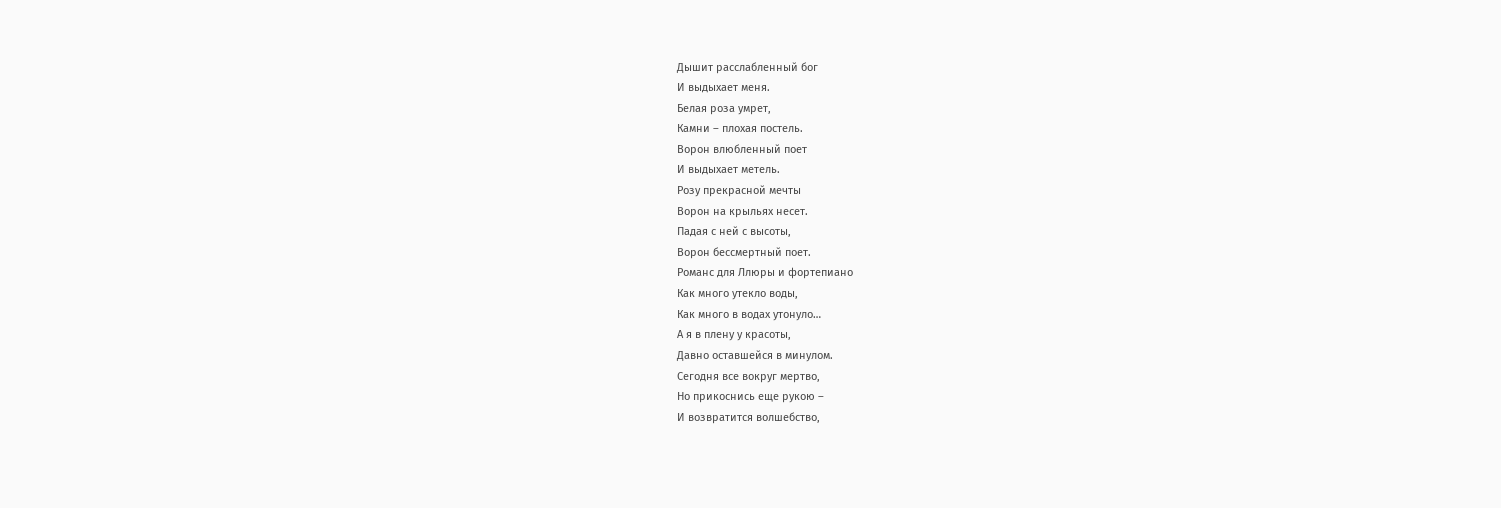Дышит расслабленный бог
И выдыхает меня.
Белая роза умрет,
Камни – плохая постель.
Ворон влюбленный поет
И выдыхает метель.
Розу прекрасной мечты
Ворон на крыльях несет.
Падая с ней с высоты,
Ворон бессмертный поет.
Романс для Ллюры и фортепиано
Как много утекло воды,
Как много в водах утонуло…
А я в плену у красоты,
Давно оставшейся в минулом.
Сегодня все вокруг мертво,
Но прикоснись еще рукою –
И возвратится волшебство,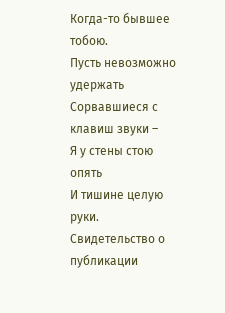Когда-то бывшее тобою.
Пусть невозможно удержать
Сорвавшиеся с клавиш звуки –
Я у стены стою опять
И тишине целую руки.
Свидетельство о публикации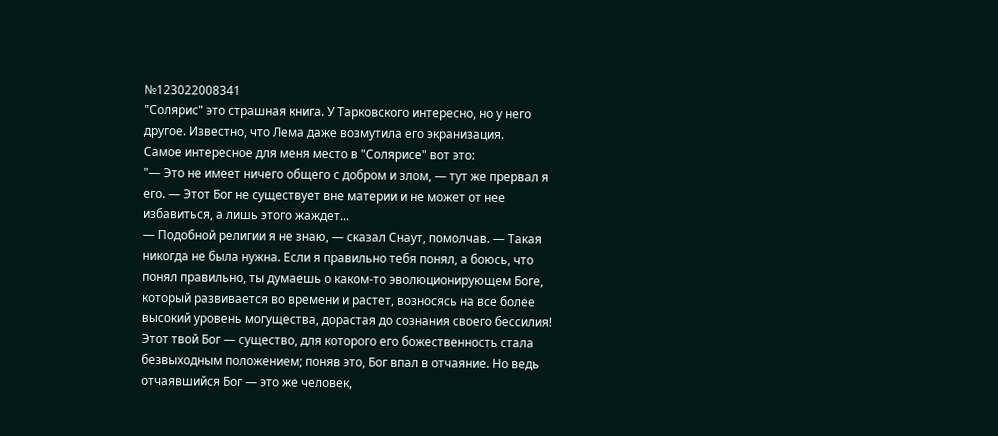№123022008341
"Солярис" это страшная книга. У Тарковского интересно, но у него другое. Известно, что Лема даже возмутила его экранизация.
Самое интересное для меня место в "Солярисе" вот это:
"— Это не имеет ничего общего с добром и злом, — тут же прервал я его. — Этот Бог не существует вне материи и не может от нее избавиться, а лишь этого жаждет...
— Подобной религии я не знаю, — сказал Снаут, помолчав. — Такая никогда не была нужна. Если я правильно тебя понял, а боюсь, что понял правильно, ты думаешь о каком-то эволюционирующем Боге, который развивается во времени и растет, возносясь на все более высокий уровень могущества, дорастая до сознания своего бессилия! Этот твой Бог — существо, для которого его божественность стала безвыходным положением; поняв это, Бог впал в отчаяние. Но ведь отчаявшийся Бог — это же человек,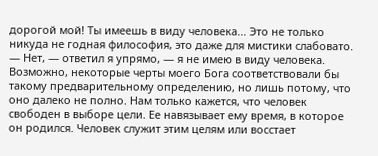дорогой мой! Ты имеешь в виду человека... Это не только никуда не годная философия, это даже для мистики слабовато.
— Нет, — ответил я упрямо, — я не имею в виду человека. Возможно, некоторые черты моего Бога соответствовали бы такому предварительному определению, но лишь потому, что оно далеко не полно. Нам только кажется, что человек свободен в выборе цели. Ее навязывает ему время, в которое он родился. Человек служит этим целям или восстает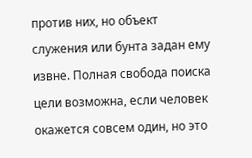против них, но объект служения или бунта задан ему извне. Полная свобода поиска цели возможна, если человек окажется совсем один, но это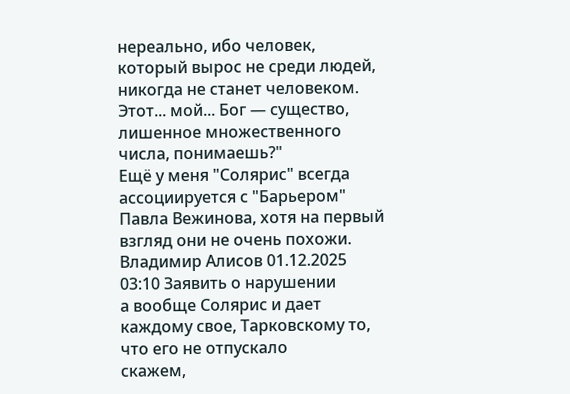нереально, ибо человек, который вырос не среди людей, никогда не станет человеком. Этот... мой... Бог — существо, лишенное множественного числа, понимаешь?"
Ещё у меня "Солярис" всегда ассоциируется с "Барьером" Павла Вежинова, хотя на первый взгляд они не очень похожи.
Владимир Алисов 01.12.2025 03:10 Заявить о нарушении
а вообще Солярис и дает каждому свое, Тарковскому то, что его не отпускало
скажем,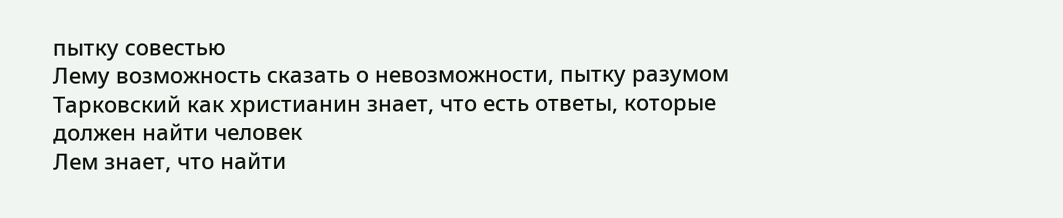пытку совестью
Лему возможность сказать о невозможности, пытку разумом
Тарковский как христианин знает, что есть ответы, которые должен найти человек
Лем знает, что найти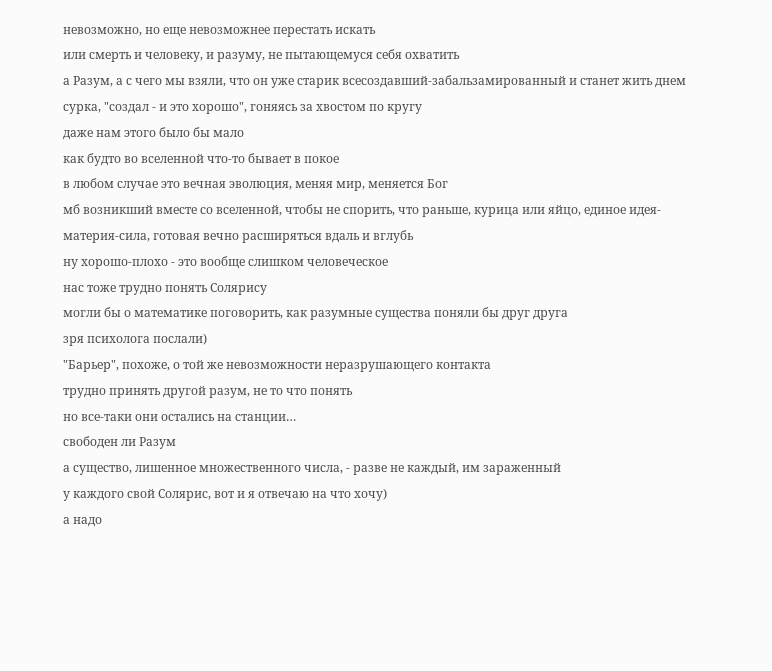невозможно, но еще невозможнее перестать искать
или смерть и человеку, и разуму, не пытающемуся себя охватить
а Разум, а с чего мы взяли, что он уже старик всесоздавший-забальзамированный и станет жить днем сурка, "создал - и это хорошо", гоняясь за хвостом по кругу
даже нам этого было бы мало
как будто во вселенной что-то бывает в покое
в любом случае это вечная эволюция, меняя мир, меняется Бог
мб возникший вместе со вселенной, чтобы не спорить, что раньше, курица или яйцо, единое идея-материя-сила, готовая вечно расширяться вдаль и вглубь
ну хорошо-плохо - это вообще слишком человеческое
нас тоже трудно понять Солярису
могли бы о математике поговорить, как разумные существа поняли бы друг друга
зря психолога послали)
"Барьер", похоже, о той же невозможности неразрушающего контакта
трудно принять другой разум, не то что понять
но все-таки они остались на станции…
свободен ли Разум
а существо, лишенное множественного числа, - разве не каждый, им зараженный
у каждого свой Солярис, вот и я отвечаю на что хочу)
а надо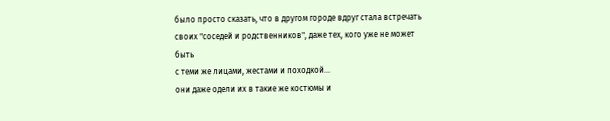было просто сказать, что в другом городе вдруг стала встречать своих "соседей и родственников", даже тех, кого уже не может быть
с теми же лицами, жестами и походкой…
они даже одели их в такие же костюмы и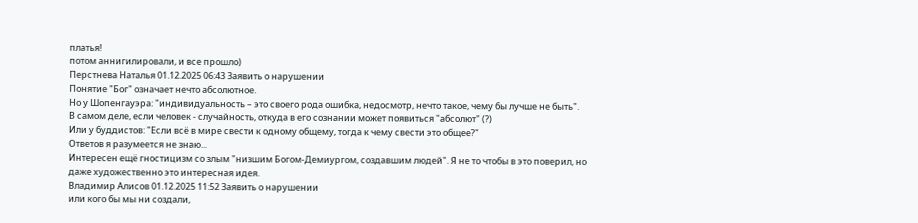платья!
потом аннигилировали, и все прошло)
Перстнева Наталья 01.12.2025 06:43 Заявить о нарушении
Понятие "Бог" означает нечто абсолютное.
Но у Шопенгауэра: "индивидуальность – это своего рода ошибка, недосмотр, нечто такое, чему бы лучше не быть".
В самом деле, если человек - случайность, откуда в его сознании может появиться "абсолют" (?)
Или у буддистов: "Если всё в мире свести к одному общему, тогда к чему свести это общее?"
Ответов я разумеется не знаю...
Интересен ещё гностицизм со злым "низшим Богом-Демиургом, создавшим людей". Я не то чтобы в это поверил, но даже художественно это интересная идея.
Владимир Алисов 01.12.2025 11:52 Заявить о нарушении
или кого бы мы ни создали,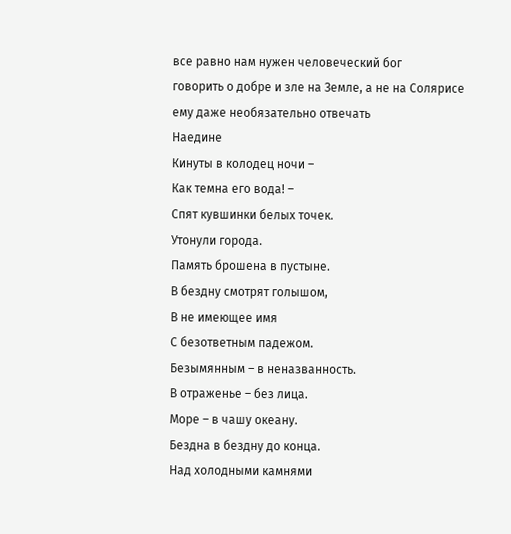все равно нам нужен человеческий бог
говорить о добре и зле на Земле, а не на Солярисе
ему даже необязательно отвечать
Наедине
Кинуты в колодец ночи –
Как темна его вода! –
Спят кувшинки белых точек.
Утонули города.
Память брошена в пустыне.
В бездну смотрят голышом,
В не имеющее имя
С безответным падежом.
Безымянным – в неназванность.
В отраженье – без лица.
Море – в чашу океану.
Бездна в бездну до конца.
Над холодными камнями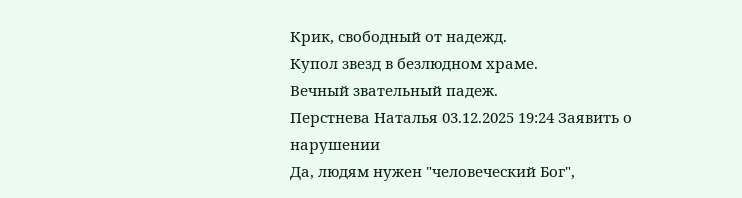Крик, свободный от надежд.
Купол звезд в безлюдном храме.
Вечный звательный падеж.
Перстнева Наталья 03.12.2025 19:24 Заявить о нарушении
Да, людям нужен "человеческий Бог",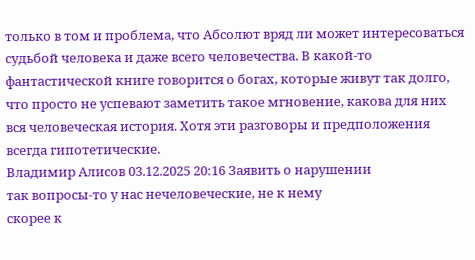только в том и проблема, что Абсолют вряд ли может интересоваться судьбой человека и даже всего человечества. В какой-то фантастической книге говорится о богах, которые живут так долго, что просто не успевают заметить такое мгновение, какова для них вся человеческая история. Хотя эти разговоры и предположения всегда гипотетические.
Владимир Алисов 03.12.2025 20:16 Заявить о нарушении
так вопросы-то у нас нечеловеческие, не к нему
скорее к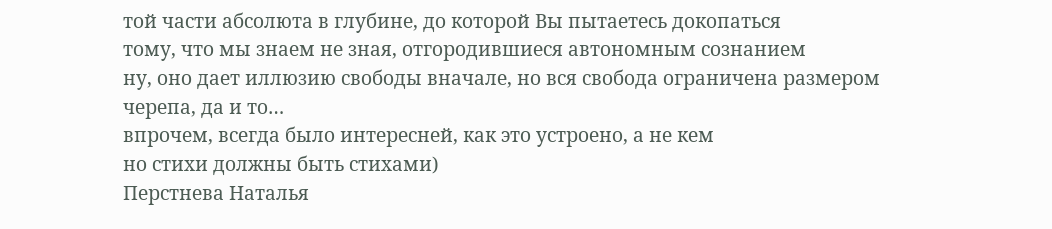той части абсолюта в глубине, до которой Вы пытаетесь докопаться
тому, что мы знаем не зная, отгородившиеся автономным сознанием
ну, оно дает иллюзию свободы вначале, но вся свобода ограничена размером черепа, да и то…
впрочем, всегда было интересней, как это устроено, а не кем
но стихи должны быть стихами)
Перстнева Наталья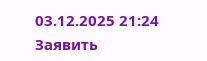03.12.2025 21:24 Заявить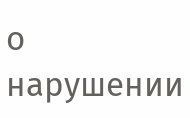о нарушении